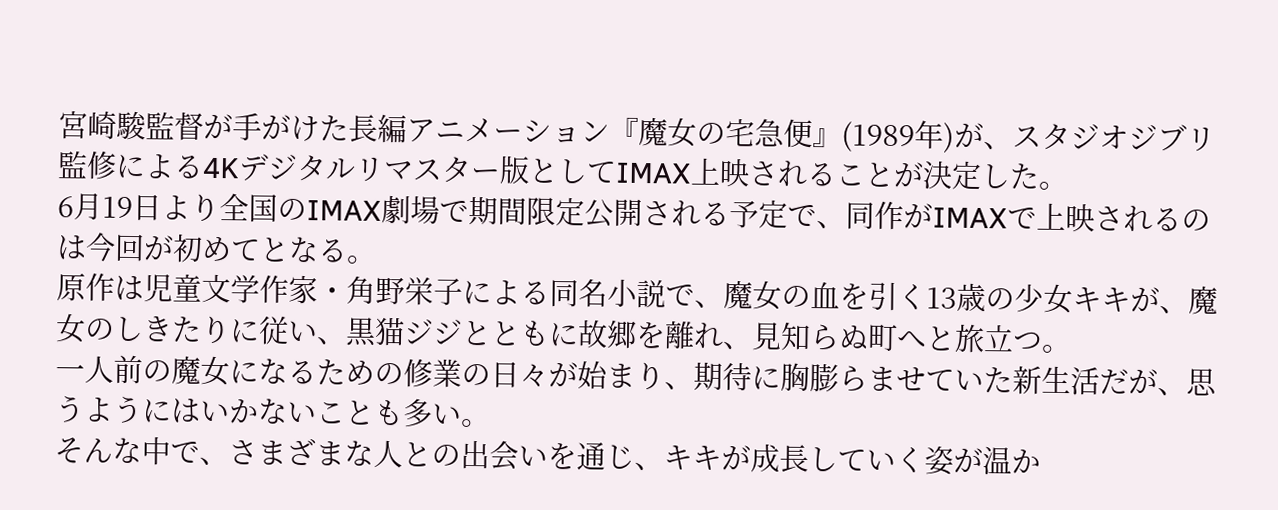宮崎駿監督が手がけた長編アニメーション『魔女の宅急便』(1989年)が、スタジオジブリ監修による4Kデジタルリマスター版としてIMAX上映されることが決定した。
6月19日より全国のIMAX劇場で期間限定公開される予定で、同作がIMAXで上映されるのは今回が初めてとなる。
原作は児童文学作家・角野栄子による同名小説で、魔女の血を引く13歳の少女キキが、魔女のしきたりに従い、黒猫ジジとともに故郷を離れ、見知らぬ町へと旅立つ。
一人前の魔女になるための修業の日々が始まり、期待に胸膨らませていた新生活だが、思うようにはいかないことも多い。
そんな中で、さまざまな人との出会いを通じ、キキが成長していく姿が温か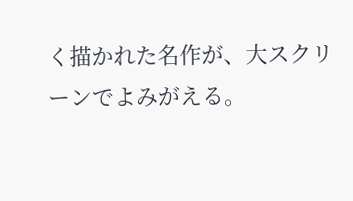く描かれた名作が、大スクリーンでよみがえる。